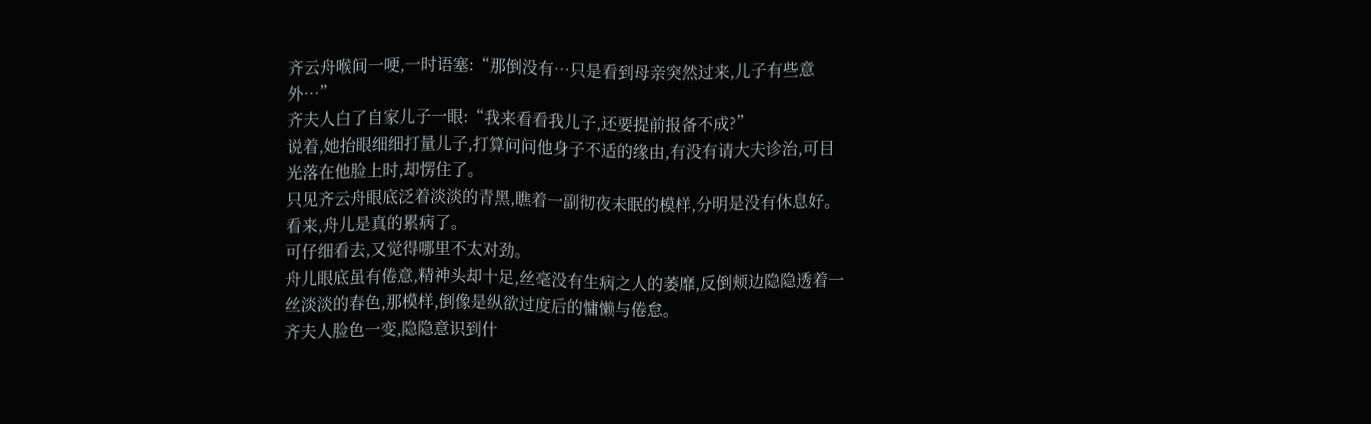齐云舟喉间一哽,一时语塞:“那倒没有…只是看到母亲突然过来,儿子有些意外…”
齐夫人白了自家儿子一眼:“我来看看我儿子,还要提前报备不成?”
说着,她抬眼细细打量儿子,打算问问他身子不适的缘由,有没有请大夫诊治,可目光落在他脸上时,却愣住了。
只见齐云舟眼底泛着淡淡的青黑,瞧着一副彻夜未眠的模样,分明是没有休息好。
看来,舟儿是真的累病了。
可仔细看去,又觉得哪里不太对劲。
舟儿眼底虽有倦意,精神头却十足,丝毫没有生病之人的萎靡,反倒颊边隐隐透着一丝淡淡的春色,那模样,倒像是纵欲过度后的慵懒与倦怠。
齐夫人脸色一变,隐隐意识到什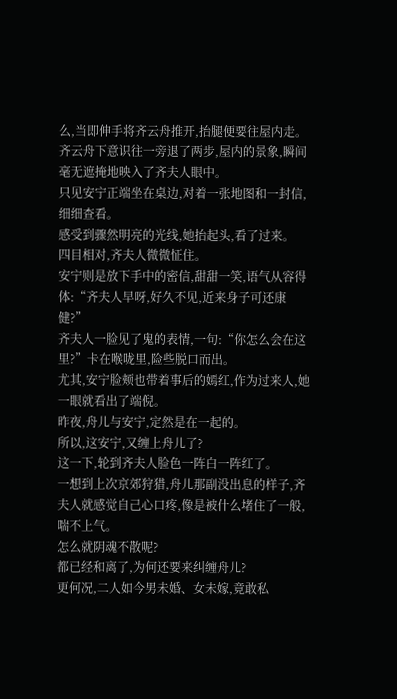么,当即伸手将齐云舟推开,抬腿便要往屋内走。
齐云舟下意识往一旁退了两步,屋内的景象,瞬间毫无遮掩地映入了齐夫人眼中。
只见安宁正端坐在桌边,对着一张地图和一封信,细细查看。
感受到骤然明亮的光线,她抬起头,看了过来。
四目相对,齐夫人微微怔住。
安宁则是放下手中的密信,甜甜一笑,语气从容得体:“齐夫人早呀,好久不见,近来身子可还康健?”
齐夫人一脸见了鬼的表情,一句:“你怎么会在这里?”卡在喉咙里,险些脱口而出。
尤其,安宁脸颊也带着事后的嫣红,作为过来人,她一眼就看出了端倪。
昨夜,舟儿与安宁,定然是在一起的。
所以,这安宁,又缠上舟儿了?
这一下,轮到齐夫人脸色一阵白一阵红了。
一想到上次京郊狩猎,舟儿那副没出息的样子,齐夫人就感觉自己心口疼,像是被什么堵住了一般,喘不上气。
怎么就阴魂不散呢?
都已经和离了,为何还要来纠缠舟儿?
更何况,二人如今男未婚、女未嫁,竟敢私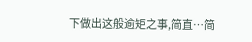下做出这般逾矩之事,简直…简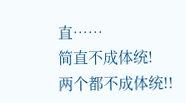直……
简直不成体统!
两个都不成体统!!